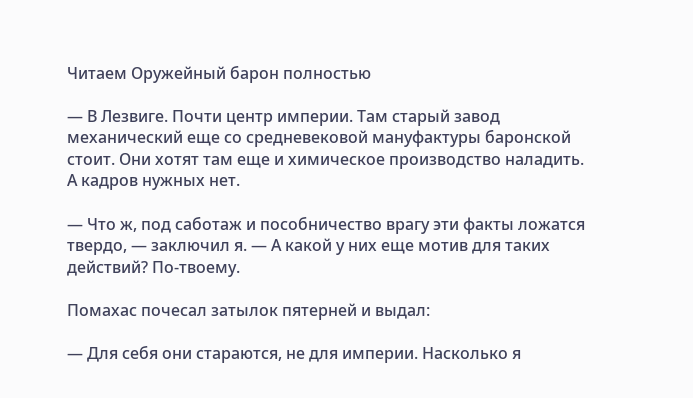Читаем Оружейный барон полностью

— В Лезвиге. Почти центр империи. Там старый завод механический еще со средневековой мануфактуры баронской стоит. Они хотят там еще и химическое производство наладить. А кадров нужных нет.

— Что ж, под саботаж и пособничество врагу эти факты ложатся твердо, — заключил я. — А какой у них еще мотив для таких действий? По-твоему.

Помахас почесал затылок пятерней и выдал:

— Для себя они стараются, не для империи. Насколько я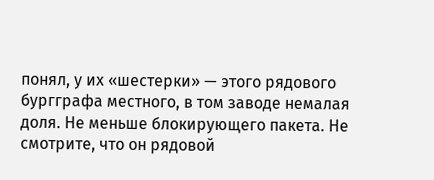понял, у их «шестерки» — этого рядового бургграфа местного, в том заводе немалая доля. Не меньше блокирующего пакета. Не смотрите, что он рядовой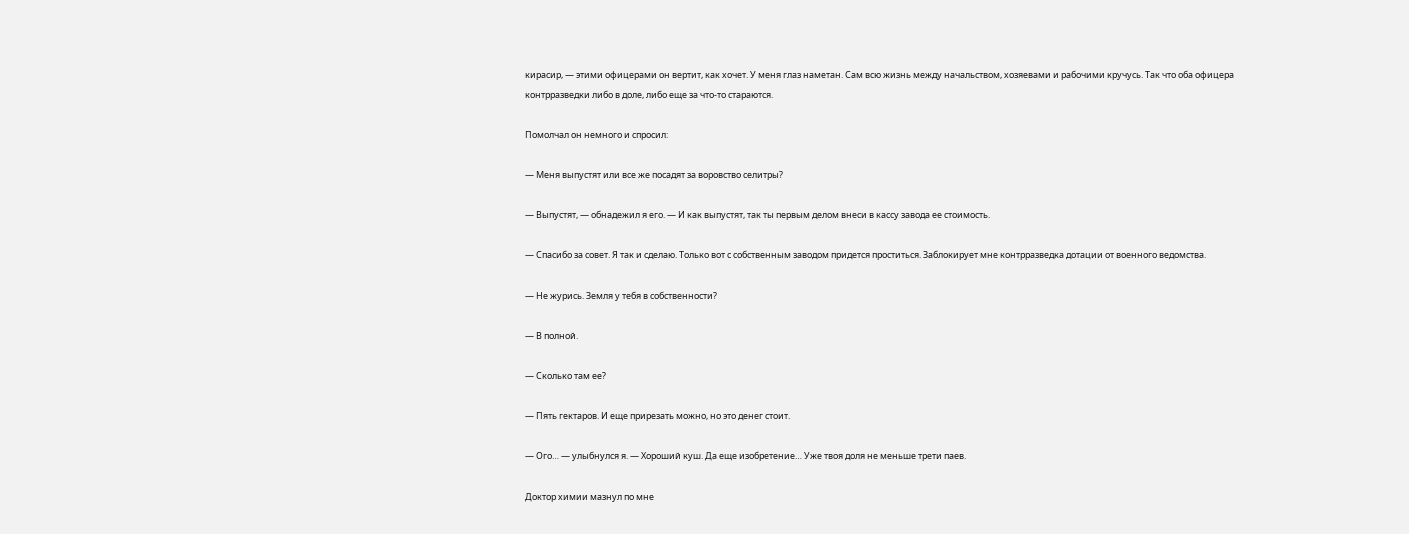кирасир, — этими офицерами он вертит, как хочет. У меня глаз наметан. Сам всю жизнь между начальством, хозяевами и рабочими кручусь. Так что оба офицера контрразведки либо в доле, либо еще за что-то стараются.

Помолчал он немного и спросил:

— Меня выпустят или все же посадят за воровство селитры?

— Выпустят, — обнадежил я его. — И как выпустят, так ты первым делом внеси в кассу завода ее стоимость.

— Спасибо за совет. Я так и сделаю. Только вот с собственным заводом придется проститься. Заблокирует мне контрразведка дотации от военного ведомства.

— Не журись. Земля у тебя в собственности?

— В полной.

— Сколько там ее?

— Пять гектаров. И еще прирезать можно, но это денег стоит.

— Ого… — улыбнулся я. — Хороший куш. Да еще изобретение… Уже твоя доля не меньше трети паев.

Доктор химии мазнул по мне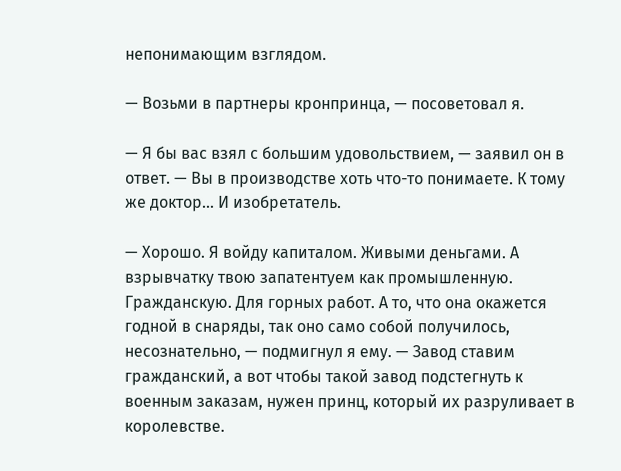непонимающим взглядом.

— Возьми в партнеры кронпринца, — посоветовал я.

— Я бы вас взял с большим удовольствием, — заявил он в ответ. — Вы в производстве хоть что-то понимаете. К тому же доктор… И изобретатель.

— Хорошо. Я войду капиталом. Живыми деньгами. А взрывчатку твою запатентуем как промышленную. Гражданскую. Для горных работ. А то, что она окажется годной в снаряды, так оно само собой получилось, несознательно, — подмигнул я ему. — Завод ставим гражданский, а вот чтобы такой завод подстегнуть к военным заказам, нужен принц, который их разруливает в королевстве.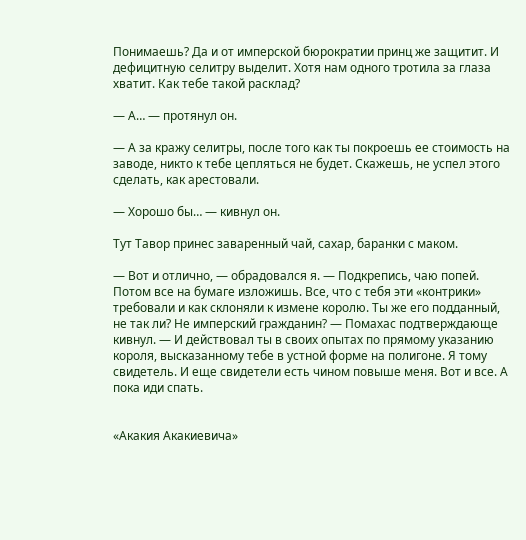Понимаешь? Да и от имперской бюрократии принц же защитит. И дефицитную селитру выделит. Хотя нам одного тротила за глаза хватит. Как тебе такой расклад?

— А… — протянул он.

— А за кражу селитры, после того как ты покроешь ее стоимость на заводе, никто к тебе цепляться не будет. Скажешь, не успел этого сделать, как арестовали.

— Хорошо бы… — кивнул он.

Тут Тавор принес заваренный чай, сахар, баранки с маком.

— Вот и отлично, — обрадовался я. — Подкрепись, чаю попей. Потом все на бумаге изложишь. Все, что с тебя эти «контрики» требовали и как склоняли к измене королю. Ты же его подданный, не так ли? Не имперский гражданин? — Помахас подтверждающе кивнул. — И действовал ты в своих опытах по прямому указанию короля, высказанному тебе в устной форме на полигоне. Я тому свидетель. И еще свидетели есть чином повыше меня. Вот и все. А пока иди спать.


«Акакия Акакиевича»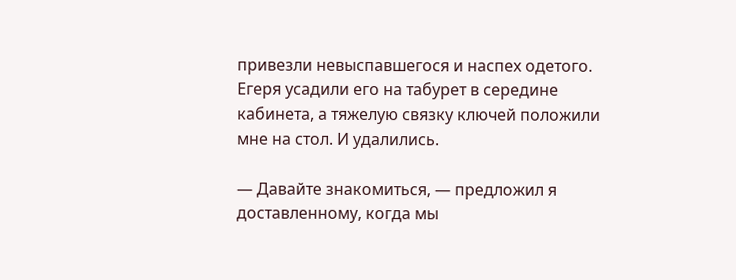привезли невыспавшегося и наспех одетого. Егеря усадили его на табурет в середине кабинета, а тяжелую связку ключей положили мне на стол. И удалились.

— Давайте знакомиться, — предложил я доставленному, когда мы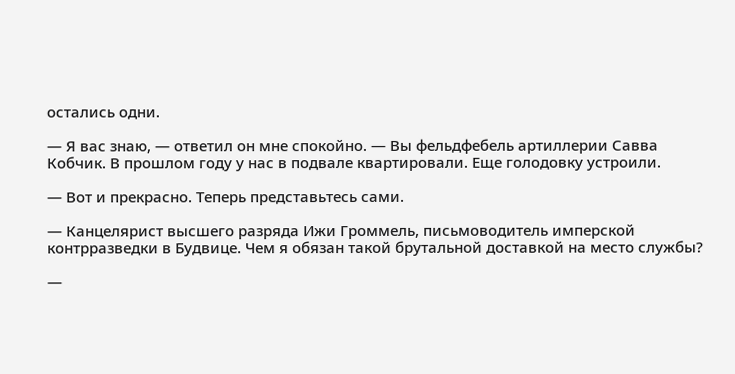остались одни.

— Я вас знаю, — ответил он мне спокойно. — Вы фельдфебель артиллерии Савва Кобчик. В прошлом году у нас в подвале квартировали. Еще голодовку устроили.

— Вот и прекрасно. Теперь представьтесь сами.

— Канцелярист высшего разряда Ижи Громмель, письмоводитель имперской контрразведки в Будвице. Чем я обязан такой брутальной доставкой на место службы?

—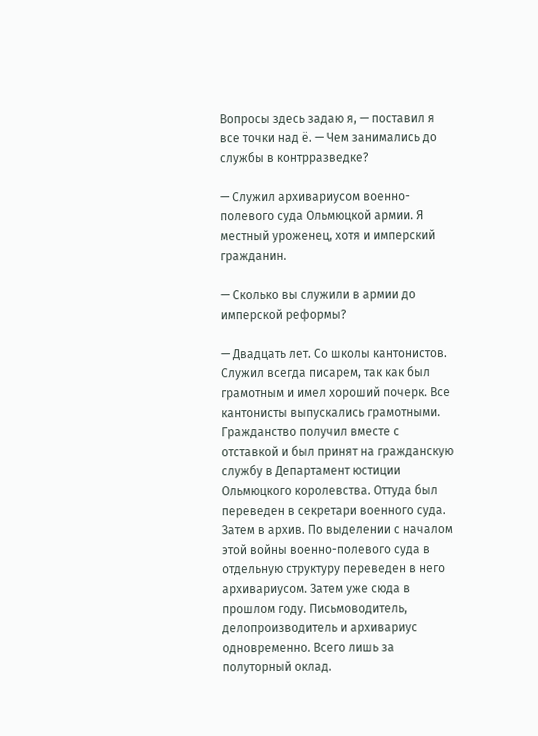Вопросы здесь задаю я, — поставил я все точки над ё. — Чем занимались до службы в контрразведке?

— Служил архивариусом военно-полевого суда Ольмюцкой армии. Я местный уроженец, хотя и имперский гражданин.

— Сколько вы служили в армии до имперской реформы?

— Двадцать лет. Со школы кантонистов. Служил всегда писарем, так как был грамотным и имел хороший почерк. Все кантонисты выпускались грамотными. Гражданство получил вместе с отставкой и был принят на гражданскую службу в Департамент юстиции Ольмюцкого королевства. Оттуда был переведен в секретари военного суда. Затем в архив. По выделении с началом этой войны военно-полевого суда в отдельную структуру переведен в него архивариусом. Затем уже сюда в прошлом году. Письмоводитель, делопроизводитель и архивариус одновременно. Всего лишь за полуторный оклад.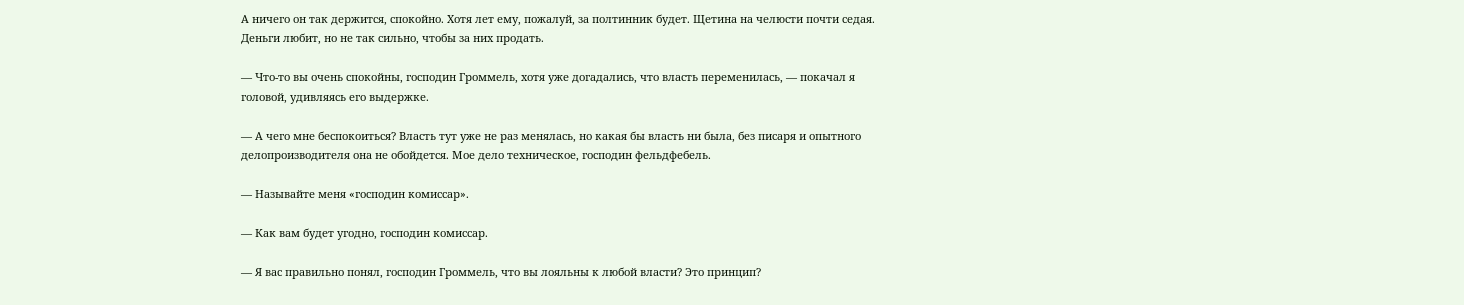А ничего он так держится, спокойно. Хотя лет ему, пожалуй, за полтинник будет. Щетина на челюсти почти седая. Деньги любит, но не так сильно, чтобы за них продать.

— Что-то вы очень спокойны, господин Громмель, хотя уже догадались, что власть переменилась, — покачал я головой, удивляясь его выдержке.

— А чего мне беспокоиться? Власть тут уже не раз менялась, но какая бы власть ни была, без писаря и опытного делопроизводителя она не обойдется. Мое дело техническое, господин фельдфебель.

— Называйте меня «господин комиссар».

— Как вам будет угодно, господин комиссар.

— Я вас правильно понял, господин Громмель, что вы лояльны к любой власти? Это принцип?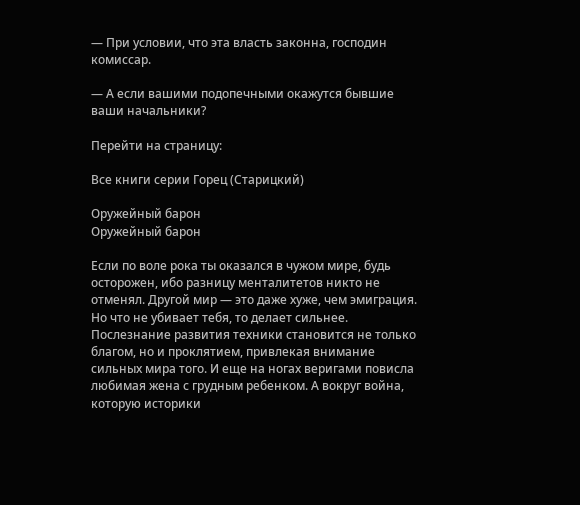— При условии, что эта власть законна, господин комиссар.

— А если вашими подопечными окажутся бывшие ваши начальники?

Перейти на страницу:

Все книги серии Горец (Старицкий)

Оружейный барон
Оружейный барон

Если по воле рока ты оказался в чужом мире, будь осторожен, ибо разницу менталитетов никто не отменял. Другой мир — это даже хуже, чем эмиграция. Но что не убивает тебя, то делает сильнее. Послезнание развития техники становится не только благом, но и проклятием, привлекая внимание сильных мира того. И еще на ногах веригами повисла любимая жена с грудным ребенком. А вокруг война, которую историки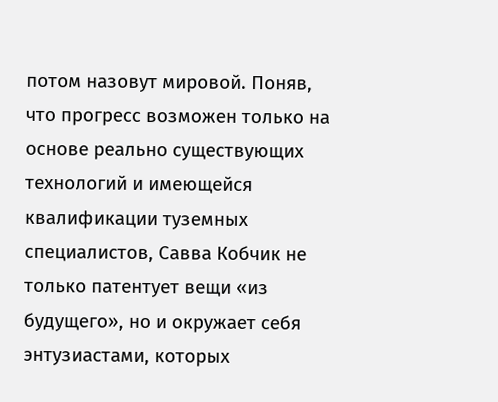потом назовут мировой. Поняв, что прогресс возможен только на основе реально существующих технологий и имеющейся квалификации туземных специалистов, Савва Кобчик не только патентует вещи «из будущего», но и окружает себя энтузиастами, которых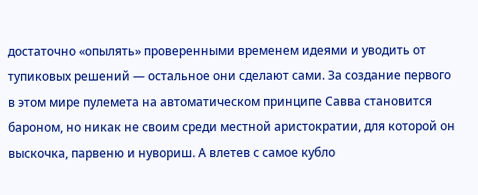достаточно «опылять» проверенными временем идеями и уводить от тупиковых решений — остальное они сделают сами. За создание первого в этом мире пулемета на автоматическом принципе Савва становится бароном, но никак не своим среди местной аристократии, для которой он выскочка, парвеню и нувориш. А влетев с самое кубло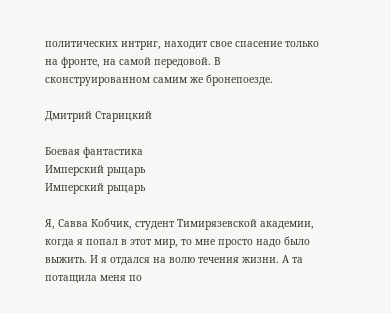политических интриг, находит свое спасение только на фронте, на самой передовой. В сконструированном самим же бронепоезде.

Дмитрий Старицкий

Боевая фантастика
Имперский рыцарь
Имперский рыцарь

Я, Савва Кобчик, студент Тимирязевской академии, когда я попал в этот мир, то мне просто надо было выжить. И я отдался на волю течения жизни. А та потащила меня по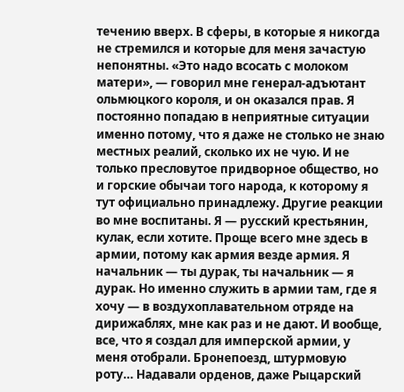течению вверх. В сферы, в которые я никогда не стремился и которые для меня зачастую непонятны. «Это надо всосать с молоком матери», — говорил мне генерал-адъютант ольмюцкого короля, и он оказался прав. Я постоянно попадаю в неприятные ситуации именно потому, что я даже не столько не знаю местных реалий, сколько их не чую. И не только пресловутое придворное общество, но и горские обычаи того народа, к которому я тут официально принадлежу. Другие реакции во мне воспитаны. Я — русский крестьянин, кулак, если хотите. Проще всего мне здесь в армии, потому как армия везде армия. Я начальник — ты дурак, ты начальник — я дурак. Но именно служить в армии там, где я хочу — в воздухоплавательном отряде на дирижаблях, мне как раз и не дают. И вообще, все, что я создал для имперской армии, у меня отобрали. Бронепоезд, штурмовую роту… Надавали орденов, даже Рыцарский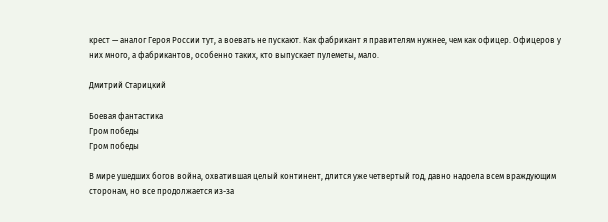крест — аналог Героя России тут, а воевать не пускают. Как фабрикант я правителям нужнее, чем как офицер. Офицеров у них много, а фабрикантов, особенно таких, кто выпускает пулеметы, мало.

Дмитрий Старицкий

Боевая фантастика
Гром победы
Гром победы

В мире ушедших богов война, охватившая целый континент, длится уже четвертый год, давно надоела всем враждующим сторонам, но все продолжается из-за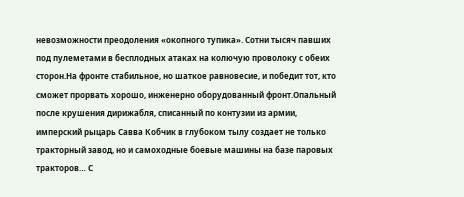невозможности преодоления «окопного тупика». Сотни тысяч павших под пулеметами в бесплодных атаках на колючую проволоку с обеих сторон.На фронте стабильное, но шаткое равновесие, и победит тот, кто сможет прорвать хорошо, инженерно оборудованный фронт.Опальный после крушения дирижабля, списанный по контузии из армии, имперский рыцарь Савва Кобчик в глубоком тылу создает не только тракторный завод, но и самоходные боевые машины на базе паровых тракторов… С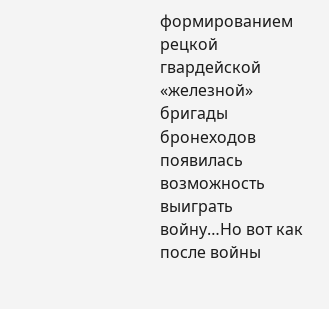формированием рецкой гвардейской «железной» бригады бронеходов появилась возможность выиграть войну…Но вот как после войны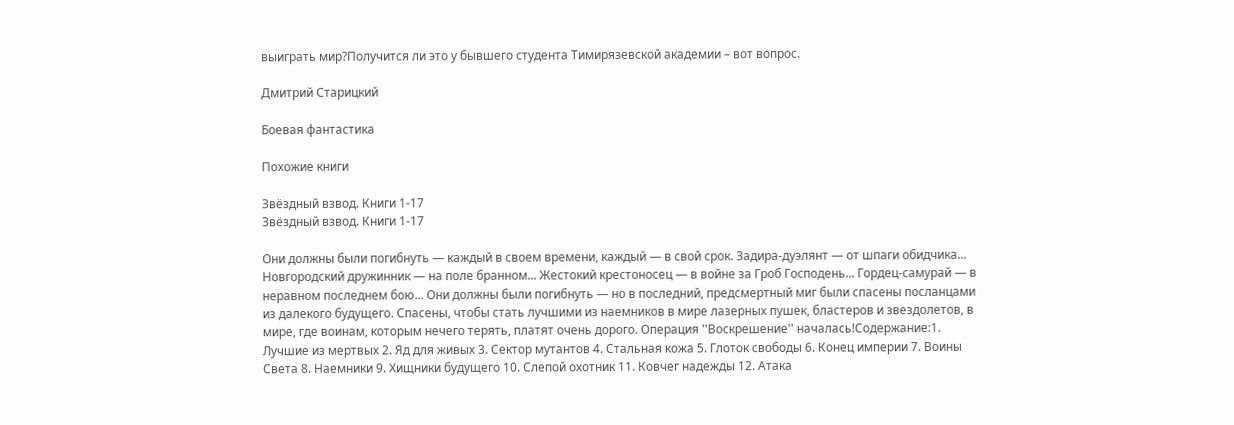выиграть мир?Получится ли это у бывшего студента Тимирязевской академии – вот вопрос.

Дмитрий Старицкий

Боевая фантастика

Похожие книги

Звёздный взвод. Книги 1-17
Звёздный взвод. Книги 1-17

Они должны были погибнуть — каждый в своем времени, каждый — в свой срок. Задира-дуэлянт — от шпаги обидчика... Новгородский дружинник — на поле бранном... Жестокий крестоносец — в войне за Гроб Господень... Гордец-самурай — в неравном последнем бою... Они должны были погибнуть — но в последний, предсмертный миг были спасены посланцами из далекого будущего. Спасены, чтобы стать лучшими из наемников в мире лазерных пушек, бластеров и звездолетов, в мире, где воинам, которым нечего терять, платят очень дорого. Операция ''Воскрешение'' началась!Содержание:1. Лучшие из мертвых 2. Яд для живых 3. Сектор мутантов 4. Стальная кожа 5. Глоток свободы 6. Конец империи 7. Воины Света 8. Наемники 9. Хищники будущего 10. Слепой охотник 11. Ковчег надежды 12. Атака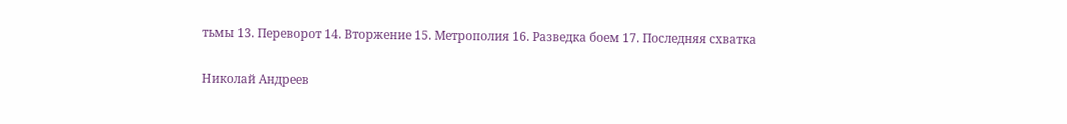тьмы 13. Переворот 14. Вторжение 15. Метрополия 16. Разведка боем 17. Последняя схватка

Николай Андреев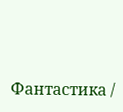Фантастика /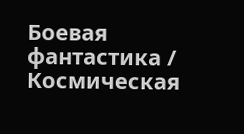Боевая фантастика / Космическая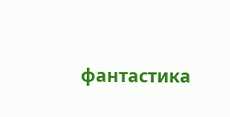фантастика